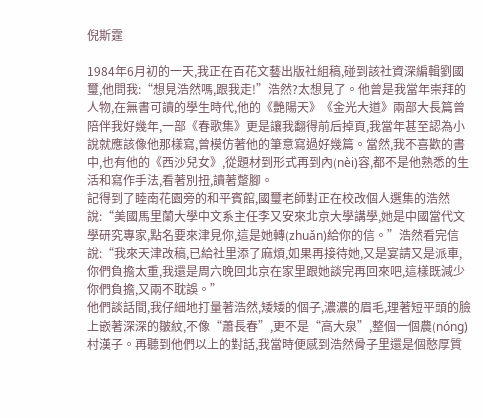倪斯霆

1984年6月初的一天,我正在百花文藝出版社組稿,碰到該社資深編輯劉國璽,他問我:“想見浩然嗎,跟我走!”浩然?太想見了。他曾是我當年崇拜的人物,在無書可讀的學生時代,他的《艷陽天》《金光大道》兩部大長篇曾陪伴我好幾年,一部《春歌集》更是讓我翻得前后掉頁,我當年甚至認為小說就應該像他那樣寫,曾模仿著他的筆意寫過好幾篇。當然,我不喜歡的書中,也有他的《西沙兒女》,從題材到形式再到內(nèi)容,都不是他熟悉的生活和寫作手法,看著別扭,讀著蹩腳。
記得到了睦南花園旁的和平賓館,國璽老師對正在校改個人選集的浩然說:“美國馬里蘭大學中文系主任李又安來北京大學講學,她是中國當代文學研究專家,點名要來津見你,這是她轉(zhuǎn)給你的信。”浩然看完信說:“我來天津改稿,已給社里添了麻煩,如果再接待她,又是宴請又是派車,你們負擔太重,我還是周六晚回北京在家里跟她談完再回來吧,這樣既減少你們負擔,又兩不耽誤。”
他們談話間,我仔細地打量著浩然,矮矮的個子,濃濃的眉毛,理著短平頭的臉上嵌著深深的皺紋,不像“蕭長春”,更不是“高大泉”,整個一個農(nóng)村漢子。再聽到他們以上的對話,我當時便感到浩然骨子里還是個憨厚質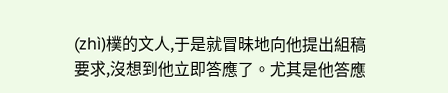(zhì)樸的文人,于是就冒昧地向他提出組稿要求,沒想到他立即答應了。尤其是他答應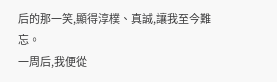后的那一笑,顯得淳樸、真誠,讓我至今難忘。
一周后,我便從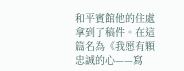和平賓館他的住處拿到了稿件。在這篇名為《我愿有顆忠誠的心——寫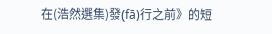在(浩然選集)發(fā)行之前》的短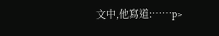文中,他寫道:……p>